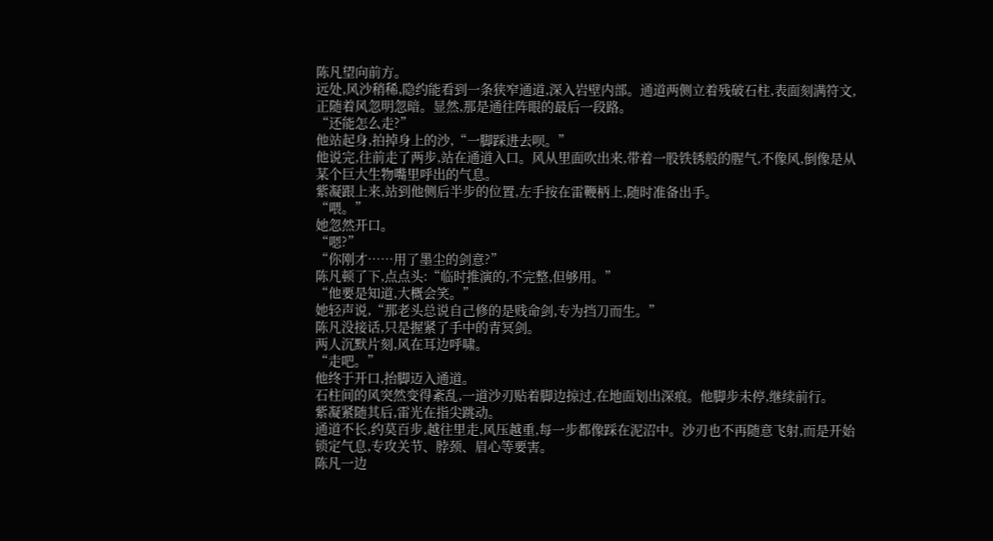陈凡望向前方。
远处,风沙稍稀,隐约能看到一条狭窄通道,深入岩壁内部。通道两侧立着残破石柱,表面刻满符文,正随着风忽明忽暗。显然,那是通往阵眼的最后一段路。
“还能怎么走?”
他站起身,拍掉身上的沙,“一脚踩进去呗。”
他说完,往前走了两步,站在通道入口。风从里面吹出来,带着一股铁锈般的腥气,不像风,倒像是从某个巨大生物嘴里呼出的气息。
紫凝跟上来,站到他侧后半步的位置,左手按在雷鞭柄上,随时准备出手。
“喂。”
她忽然开口。
“嗯?”
“你刚才……用了墨尘的剑意?”
陈凡顿了下,点点头:“临时推演的,不完整,但够用。”
“他要是知道,大概会笑。”
她轻声说,“那老头总说自己修的是贱命剑,专为挡刀而生。”
陈凡没接话,只是握紧了手中的青冥剑。
两人沉默片刻,风在耳边呼啸。
“走吧。”
他终于开口,抬脚迈入通道。
石柱间的风突然变得紊乱,一道沙刃贴着脚边掠过,在地面划出深痕。他脚步未停,继续前行。
紫凝紧随其后,雷光在指尖跳动。
通道不长,约莫百步,越往里走,风压越重,每一步都像踩在泥沼中。沙刃也不再随意飞射,而是开始锁定气息,专攻关节、脖颈、眉心等要害。
陈凡一边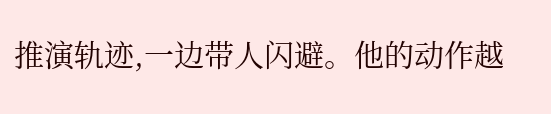推演轨迹,一边带人闪避。他的动作越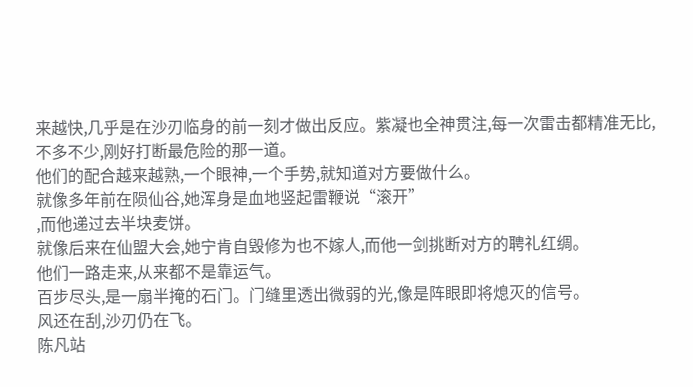来越快,几乎是在沙刃临身的前一刻才做出反应。紫凝也全神贯注,每一次雷击都精准无比,不多不少,刚好打断最危险的那一道。
他们的配合越来越熟,一个眼神,一个手势,就知道对方要做什么。
就像多年前在陨仙谷,她浑身是血地竖起雷鞭说“滚开”
,而他递过去半块麦饼。
就像后来在仙盟大会,她宁肯自毁修为也不嫁人,而他一剑挑断对方的聘礼红绸。
他们一路走来,从来都不是靠运气。
百步尽头,是一扇半掩的石门。门缝里透出微弱的光,像是阵眼即将熄灭的信号。
风还在刮,沙刃仍在飞。
陈凡站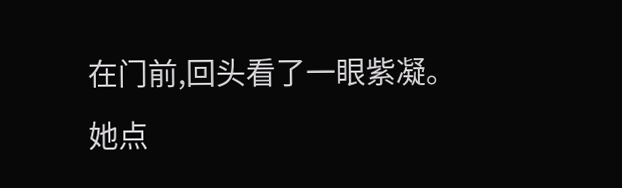在门前,回头看了一眼紫凝。
她点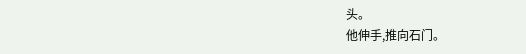头。
他伸手,推向石门。